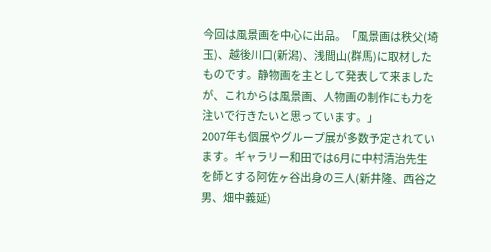今回は風景画を中心に出品。「風景画は秩父(埼玉)、越後川口(新潟)、浅間山(群馬)に取材したものです。静物画を主として発表して来ましたが、これからは風景画、人物画の制作にも力を注いで行きたいと思っています。」
2007年も個展やグループ展が多数予定されています。ギャラリー和田では6月に中村清治先生を師とする阿佐ヶ谷出身の三人(新井隆、西谷之男、畑中義延)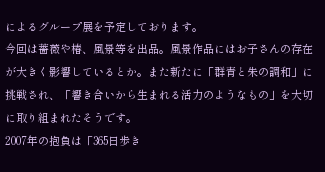によるグループ展を予定しております。
今回は薔薇や椿、風景等を出品。風景作品にはお子さんの存在が大きく影響しているとか。また新たに「群青と朱の調和」に挑戦され、「響き合いから生まれる活力のようなもの」を大切に取り組まれたそうです。
2007年の抱負は「365日歩き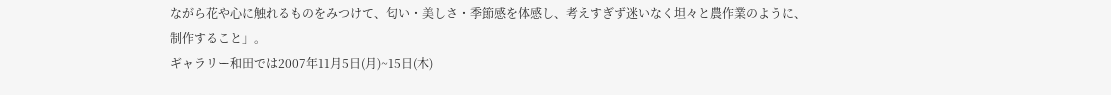ながら花や心に触れるものをみつけて、匂い・美しさ・季節感を体感し、考えすぎず迷いなく坦々と農作業のように、制作すること」。
ギャラリー和田では2007年11月5日(月)~15日(木)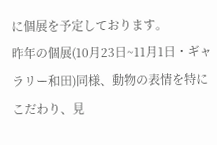に個展を予定しております。
昨年の個展(10月23日~11月1日・ギャラリー和田)同様、動物の表情を特にこだわり、見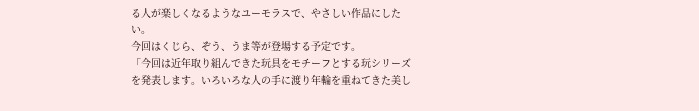る人が楽しくなるようなユーモラスで、やさしい作品にしたい。
今回はくじら、ぞう、うま等が登場する予定です。
「今回は近年取り組んできた玩具をモチーフとする玩シリーズを発表します。いろいろな人の手に渡り年輪を重ねてきた美し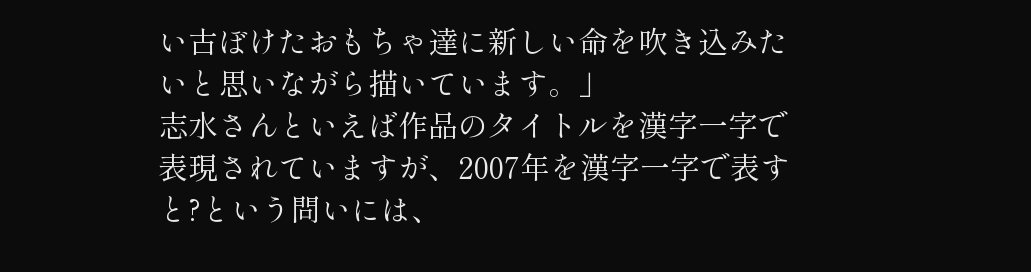い古ぼけたおもちゃ達に新しい命を吹き込みたいと思いながら描いています。」
志水さんといえば作品のタイトルを漢字一字で表現されていますが、2007年を漢字一字で表すと?という問いには、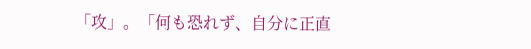「攻」。「何も恐れず、自分に正直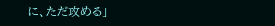に、ただ攻める」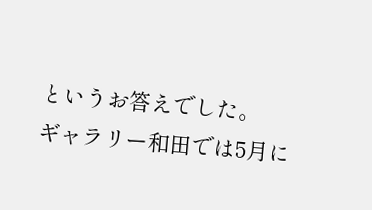というお答えでした。
ギャラリー和田では5月に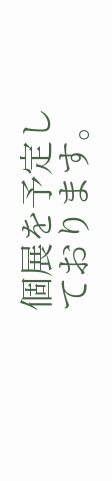個展を予定しております。